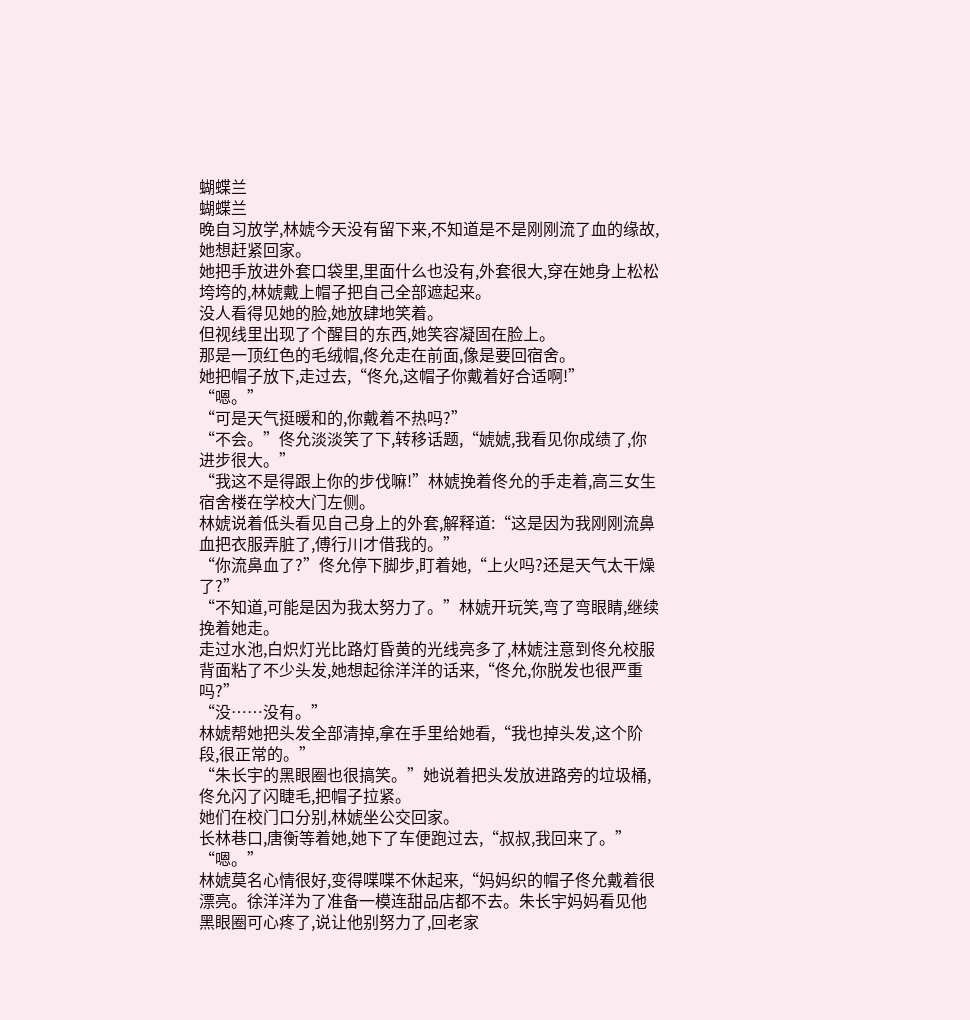蝴蝶兰
蝴蝶兰
晚自习放学,林婋今天没有留下来,不知道是不是刚刚流了血的缘故,她想赶紧回家。
她把手放进外套口袋里,里面什么也没有,外套很大,穿在她身上松松垮垮的,林婋戴上帽子把自己全部遮起来。
没人看得见她的脸,她放肆地笑着。
但视线里出现了个醒目的东西,她笑容凝固在脸上。
那是一顶红色的毛绒帽,佟允走在前面,像是要回宿舍。
她把帽子放下,走过去,“佟允,这帽子你戴着好合适啊!”
“嗯。”
“可是天气挺暖和的,你戴着不热吗?”
“不会。”佟允淡淡笑了下,转移话题,“婋婋,我看见你成绩了,你进步很大。”
“我这不是得跟上你的步伐嘛!”林婋挽着佟允的手走着,高三女生宿舍楼在学校大门左侧。
林婋说着低头看见自己身上的外套,解释道:“这是因为我刚刚流鼻血把衣服弄脏了,傅行川才借我的。”
“你流鼻血了?”佟允停下脚步,盯着她,“上火吗?还是天气太干燥了?”
“不知道,可能是因为我太努力了。”林婋开玩笑,弯了弯眼睛,继续挽着她走。
走过水池,白炽灯光比路灯昏黄的光线亮多了,林婋注意到佟允校服背面粘了不少头发,她想起徐洋洋的话来,“佟允,你脱发也很严重吗?”
“没……没有。”
林婋帮她把头发全部清掉,拿在手里给她看,“我也掉头发,这个阶段,很正常的。”
“朱长宇的黑眼圈也很搞笑。”她说着把头发放进路旁的垃圾桶,佟允闪了闪睫毛,把帽子拉紧。
她们在校门口分别,林婋坐公交回家。
长林巷口,唐衡等着她,她下了车便跑过去,“叔叔,我回来了。”
“嗯。”
林婋莫名心情很好,变得喋喋不休起来,“妈妈织的帽子佟允戴着很漂亮。徐洋洋为了准备一模连甜品店都不去。朱长宇妈妈看见他黑眼圈可心疼了,说让他别努力了,回老家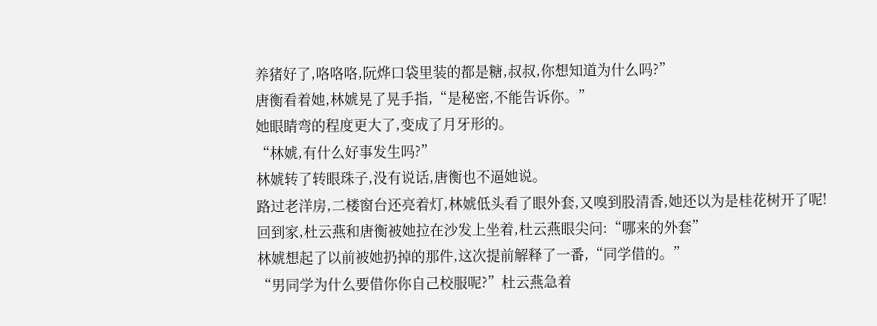养猪好了,咯咯咯,阮烨口袋里装的都是糖,叔叔,你想知道为什么吗?”
唐衡看着她,林婋晃了晃手指,“是秘密,不能告诉你。”
她眼睛弯的程度更大了,变成了月牙形的。
“林婋,有什么好事发生吗?”
林婋转了转眼珠子,没有说话,唐衡也不逼她说。
路过老洋房,二楼窗台还亮着灯,林婋低头看了眼外套,又嗅到股清香,她还以为是桂花树开了呢!
回到家,杜云燕和唐衡被她拉在沙发上坐着,杜云燕眼尖问:“哪来的外套”
林婋想起了以前被她扔掉的那件,这次提前解释了一番,“同学借的。”
“男同学为什么要借你你自己校服呢?”杜云燕急着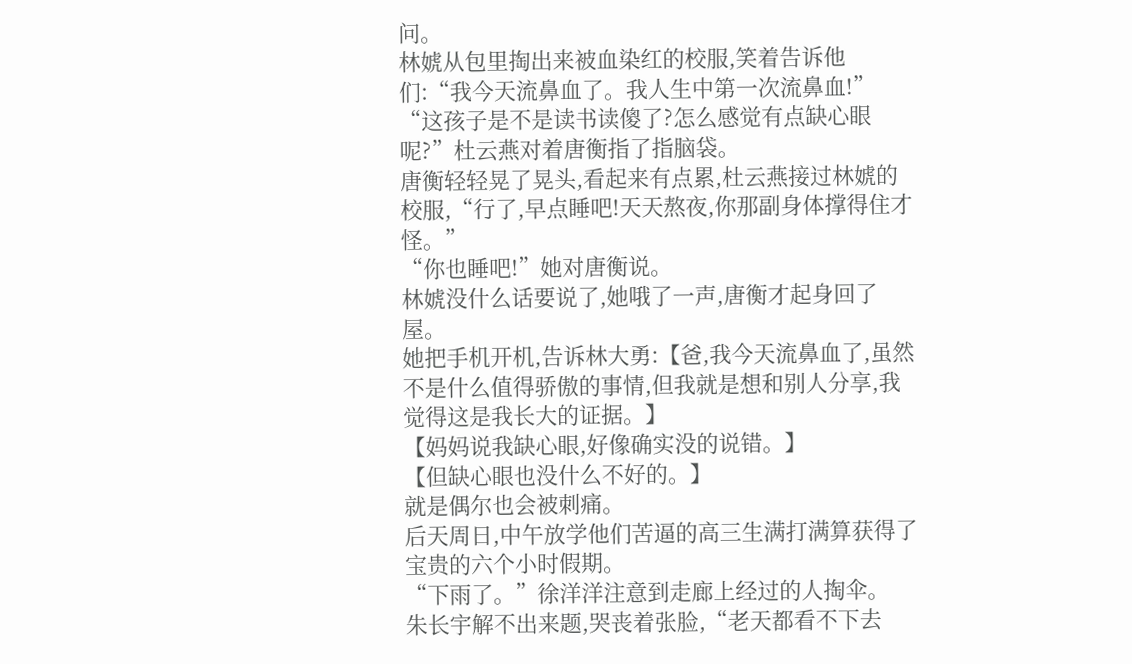问。
林婋从包里掏出来被血染红的校服,笑着告诉他们:“我今天流鼻血了。我人生中第一次流鼻血!”
“这孩子是不是读书读傻了?怎么感觉有点缺心眼呢?”杜云燕对着唐衡指了指脑袋。
唐衡轻轻晃了晃头,看起来有点累,杜云燕接过林婋的校服,“行了,早点睡吧!天天熬夜,你那副身体撑得住才怪。”
“你也睡吧!”她对唐衡说。
林婋没什么话要说了,她哦了一声,唐衡才起身回了屋。
她把手机开机,告诉林大勇:【爸,我今天流鼻血了,虽然不是什么值得骄傲的事情,但我就是想和别人分享,我觉得这是我长大的证据。】
【妈妈说我缺心眼,好像确实没的说错。】
【但缺心眼也没什么不好的。】
就是偶尔也会被刺痛。
后天周日,中午放学他们苦逼的高三生满打满算获得了宝贵的六个小时假期。
“下雨了。”徐洋洋注意到走廊上经过的人掏伞。
朱长宇解不出来题,哭丧着张脸,“老天都看不下去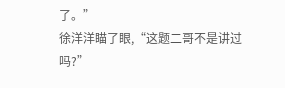了。”
徐洋洋瞄了眼,“这题二哥不是讲过吗?”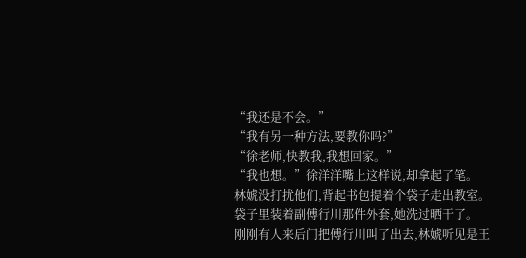“我还是不会。”
“我有另一种方法,要教你吗?”
“徐老师,快教我,我想回家。”
“我也想。”徐洋洋嘴上这样说,却拿起了笔。
林婋没打扰他们,背起书包提着个袋子走出教室。
袋子里装着副傅行川那件外套,她洗过晒干了。
刚刚有人来后门把傅行川叫了出去,林婋听见是王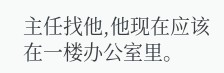主任找他,他现在应该在一楼办公室里。